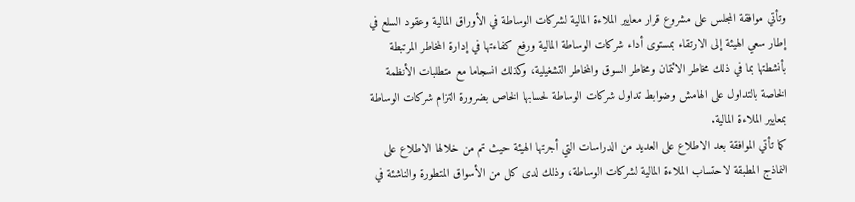وتأتي موافقة المجلس على مشروع قرار معايير الملاءة المالية لشركات الوساطة في الأوراق المالية وعقود السلع في إطار سعي الهيئة إلى الارتقاء بمستوى أداء شركات الوساطة المالية ورفع كفاءتها في إدارة المخاطر المرتبطة بأنشطتها بما في ذلك مخاطر الائتمان ومخاطر السوق والمخاطر التشغيلية، وكذلك انسجاما مع متطلبات الأنظمة الخاصة بالتداول على الهامش وضوابط تداول شركات الوساطة لحسابها الخاص بضرورة التزام شركات الوساطة بمعايير الملاءة المالية.
كما تأتي الموافقة بعد الاطلاع على العديد من الدراسات التي أجرتها الهيئة حيث تم من خلالها الاطلاع على النماذج المطبقة لاحتساب الملاءة المالية لشركات الوساطة، وذلك لدى كل من الأسواق المتطورة والناشئة في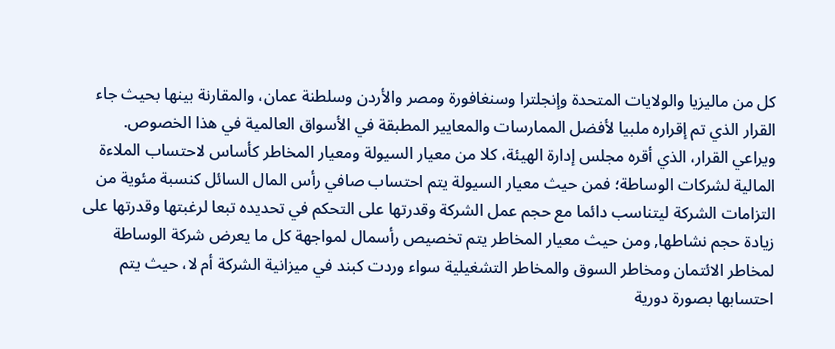كل من ماليزيا والولايات المتحدة وإنجلترا وسنغافورة ومصر والأردن وسلطنة عمان، والمقارنة بينها بحيث جاء القرار الذي تم إقراره ملبيا لأفضل الممارسات والمعايير المطبقة في الأسواق العالمية في هذا الخصوص.
ويراعي القرار، الذي أقره مجلس إدارة الهيئة، كلا من معيار السيولة ومعيار المخاطر كأساس لاحتساب الملاءة المالية لشركات الوساطة؛ فمن حيث معيار السيولة يتم احتساب صافي رأس المال السائل كنسبة مئوية من التزامات الشركة ليتناسب دائما مع حجم عمل الشركة وقدرتها على التحكم في تحديده تبعا لرغبتها وقدرتها على زيادة حجم نشاطها, ومن حيث معيار المخاطر يتم تخصيص رأسمال لمواجهة كل ما يعرض شركة الوساطة لمخاطر الائتمان ومخاطر السوق والمخاطر التشغيلية سواء وردت كبند في ميزانية الشركة أم لا، حيث يتم احتسابها بصورة دورية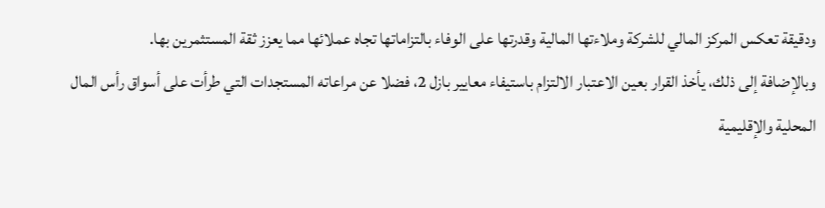ودقيقة تعكس المركز المالي للشركة وملاءتها المالية وقدرتها على الوفاء بالتزاماتها تجاه عملائها مما يعزز ثقة المستثمرين بها.
وبالإضافة إلى ذلك، يأخذ القرار بعين الاعتبار الالتزام باستيفاء معايير بازل 2، فضلا عن مراعاته المستجدات التي طرأت على أسواق رأس المال المحلية والإقليمية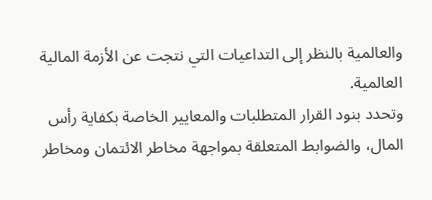والعالمية بالنظر إلى التداعيات التي نتجت عن الأزمة المالية العالمية.
وتحدد بنود القرار المتطلبات والمعايير الخاصة بكفاية رأس المال، والضوابط المتعلقة بمواجهة مخاطر الائتمان ومخاطر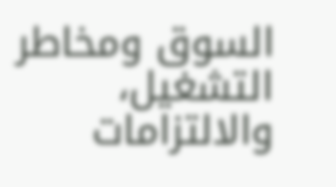السوق ومخاطر التشغيل، والالتزامات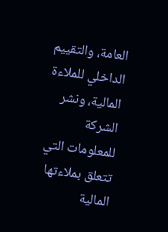العامة، والتقييم الداخلي للملاءة المالية، ونشر الشركة للمعلومات التي تتعلق بملاءتها المالية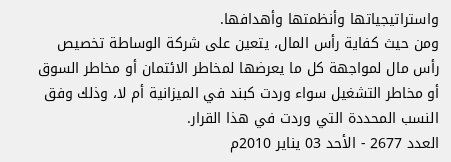واستراتيجياتها وأنظمتها وأهدافها.
ومن حيث كفاية رأس المال، يتعين على شركة الوساطة تخصيص رأس مال لمواجهة كل ما يعرضها لمخاطر الائتمان أو مخاطر السوق أو مخاطر التشغيل سواء وردت كبند في الميزانية أم لا، وذلك وفق النسب المحددة التي وردت في هذا القرار.
العدد 2677 - الأحد 03 يناير 2010م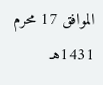الموافق 17 محرم 1431هـ